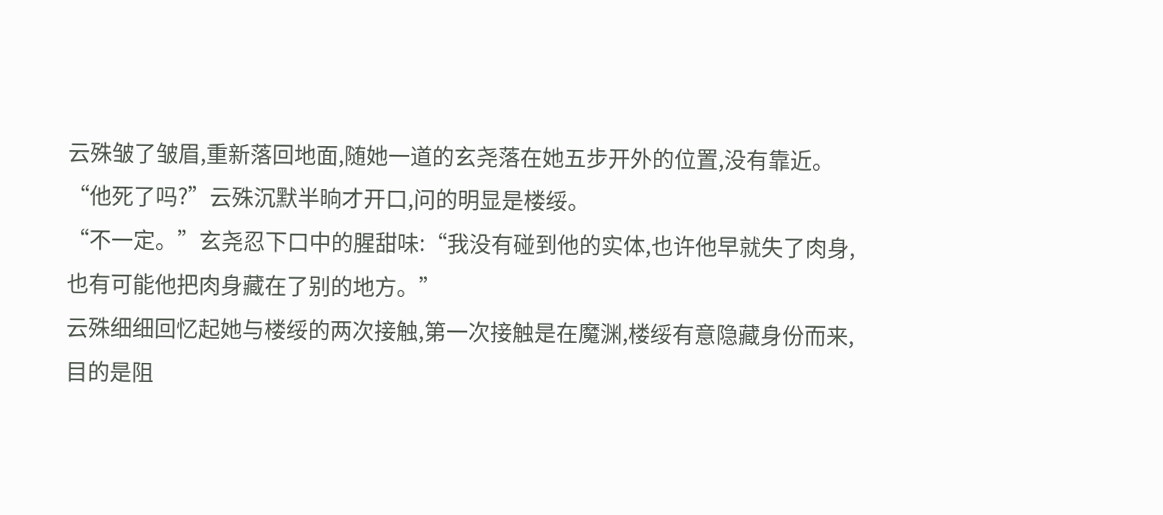云殊皱了皱眉,重新落回地面,随她一道的玄尧落在她五步开外的位置,没有靠近。
“他死了吗?”云殊沉默半晌才开口,问的明显是楼绥。
“不一定。”玄尧忍下口中的腥甜味:“我没有碰到他的实体,也许他早就失了肉身,也有可能他把肉身藏在了别的地方。”
云殊细细回忆起她与楼绥的两次接触,第一次接触是在魔渊,楼绥有意隐藏身份而来,目的是阻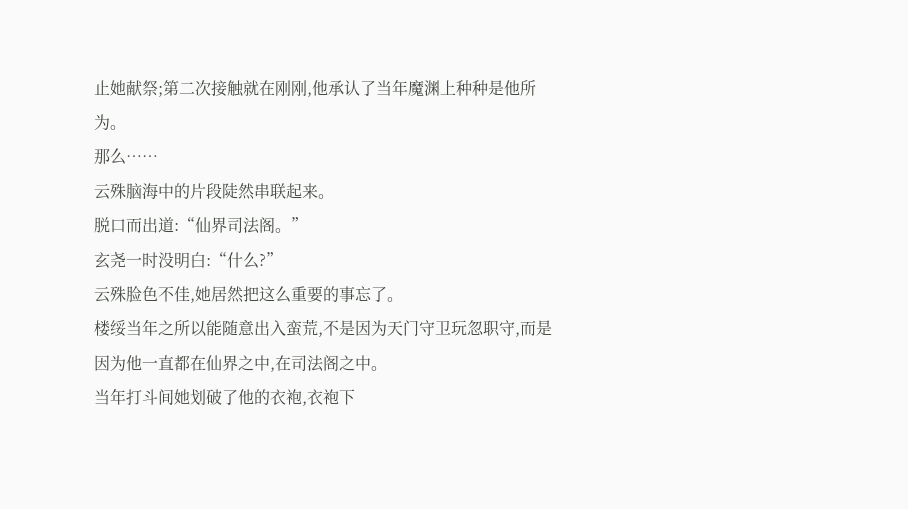止她献祭;第二次接触就在刚刚,他承认了当年魔渊上种种是他所为。
那么……
云殊脑海中的片段陡然串联起来。
脱口而出道:“仙界司法阁。”
玄尧一时没明白:“什么?”
云殊脸色不佳,她居然把这么重要的事忘了。
楼绥当年之所以能随意出入蛮荒,不是因为天门守卫玩忽职守,而是因为他一直都在仙界之中,在司法阁之中。
当年打斗间她划破了他的衣袍,衣袍下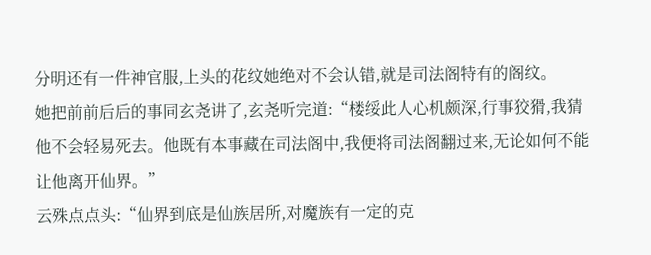分明还有一件神官服,上头的花纹她绝对不会认错,就是司法阁特有的阁纹。
她把前前后后的事同玄尧讲了,玄尧听完道:“楼绥此人心机颇深,行事狡猾,我猜他不会轻易死去。他既有本事藏在司法阁中,我便将司法阁翻过来,无论如何不能让他离开仙界。”
云殊点点头:“仙界到底是仙族居所,对魔族有一定的克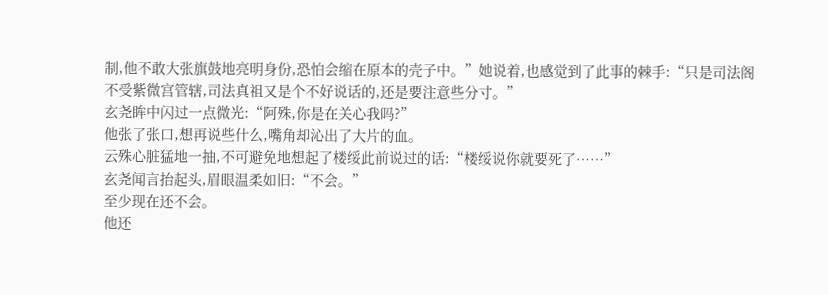制,他不敢大张旗鼓地亮明身份,恐怕会缩在原本的壳子中。”她说着,也感觉到了此事的棘手:“只是司法阁不受紫微宫管辖,司法真祖又是个不好说话的,还是要注意些分寸。”
玄尧眸中闪过一点微光:“阿殊,你是在关心我吗?”
他张了张口,想再说些什么,嘴角却沁出了大片的血。
云殊心脏猛地一抽,不可避免地想起了楼绥此前说过的话:“楼绥说你就要死了……”
玄尧闻言抬起头,眉眼温柔如旧:“不会。”
至少现在还不会。
他还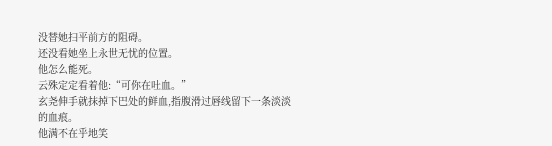没替她扫平前方的阻碍。
还没看她坐上永世无忧的位置。
他怎么能死。
云殊定定看着他:“可你在吐血。”
玄尧伸手就抹掉下巴处的鲜血,指腹滑过唇线留下一条淡淡的血痕。
他满不在乎地笑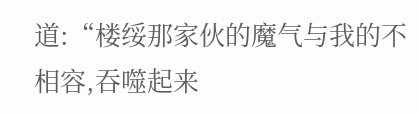道:“楼绥那家伙的魔气与我的不相容,吞噬起来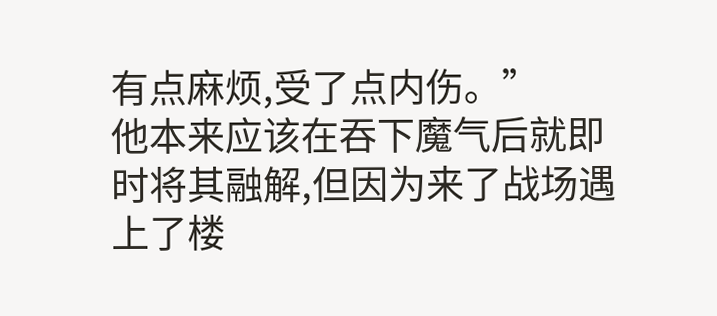有点麻烦,受了点内伤。”
他本来应该在吞下魔气后就即时将其融解,但因为来了战场遇上了楼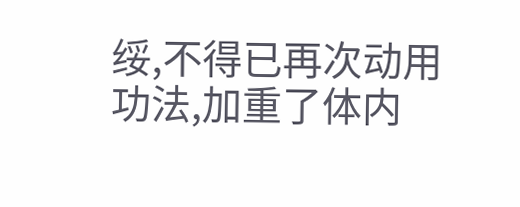绥,不得已再次动用功法,加重了体内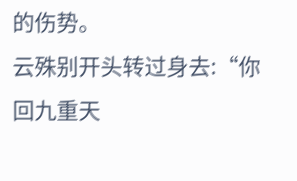的伤势。
云殊别开头转过身去:“你回九重天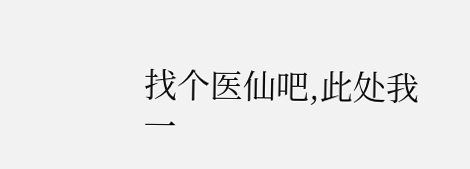找个医仙吧,此处我一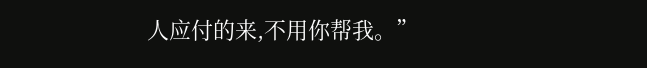人应付的来,不用你帮我。”